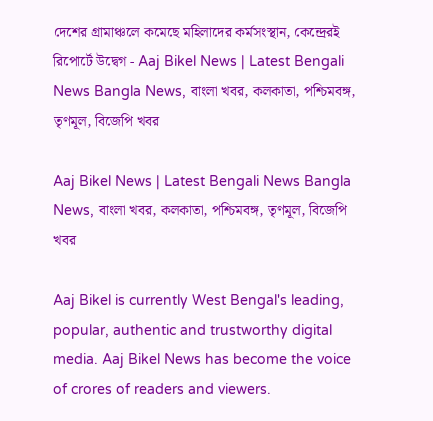দেশের গ্রামাঞ্চলে কমেছে মহিলাদের কর্মসংস্থান, কেন্দ্রেরই রিপোর্টে উদ্বেগ - Aaj Bikel News | Latest Bengali News Bangla News, বাংলা খবর, কলকাতা, পশ্চিমবঙ্গ, তৃণমূল, বিজেপি খবর

Aaj Bikel News | Latest Bengali News Bangla News, বাংলা খবর, কলকাতা, পশ্চিমবঙ্গ, তৃণমূল, বিজেপি খবর

Aaj Bikel is currently West Bengal's leading, popular, authentic and trustworthy digital media. Aaj Bikel News has become the voice of crores of readers and viewers.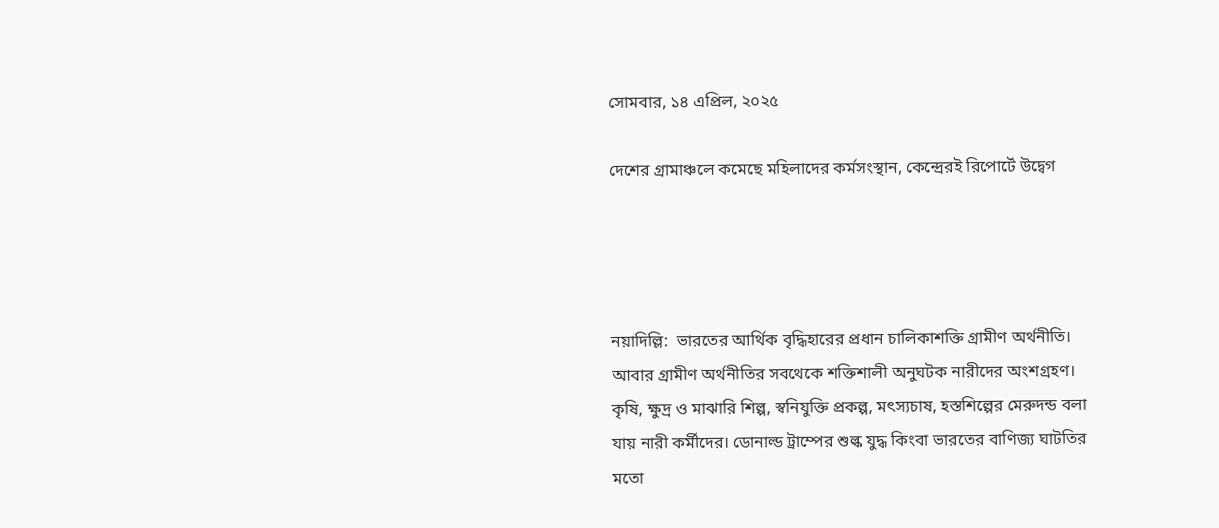সোমবার, ১৪ এপ্রিল, ২০২৫

দেশের গ্রামাঞ্চলে কমেছে মহিলাদের কর্মসংস্থান, কেন্দ্রেরই রিপোর্টে উদ্বেগ




নয়াদিল্লি:  ভারতের আর্থিক বৃদ্ধিহারের প্রধান চালিকাশক্তি গ্রামীণ অর্থনীতি। আবার গ্রামীণ অর্থনীতির সবথেকে শক্তিশালী অনুঘটক নারীদের অংশগ্রহণ। কৃষি, ক্ষুদ্র ও মাঝারি শিল্প, স্বনিযুক্তি প্রকল্প, মৎস্যচাষ, হস্তশিল্পের মেরুদন্ড বলা যায় নারী কর্মীদের। ডোনাল্ড ট্রাম্পের শুল্ক যুদ্ধ কিংবা ভারতের বাণিজ্য ঘাটতির মতো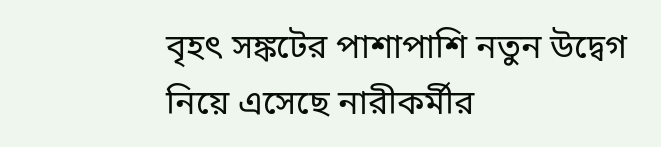বৃহৎ সঙ্কটের পাশাপাশি নতুন উদ্বেগ নিয়ে এসেছে নারীকর্মীর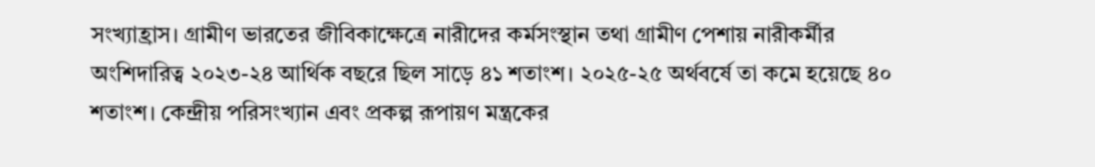সংখ্যাহ্রাস। গ্রামীণ ভারতের জীবিকাক্ষেত্রে নারীদের কর্মসংস্থান তথা গ্রামীণ পেশায় নারীকর্মীর অংশিদারিত্ব ২০২৩-২৪ আর্থিক বছরে ছিল সাড়ে ৪১ শতাংশ। ২০২৫-২৫ অর্থবর্ষে তা কমে হয়েছে ৪০ শতাংশ। কেন্দ্রীয় পরিসংখ্যান এবং প্রকল্প রূপায়ণ মন্ত্রকের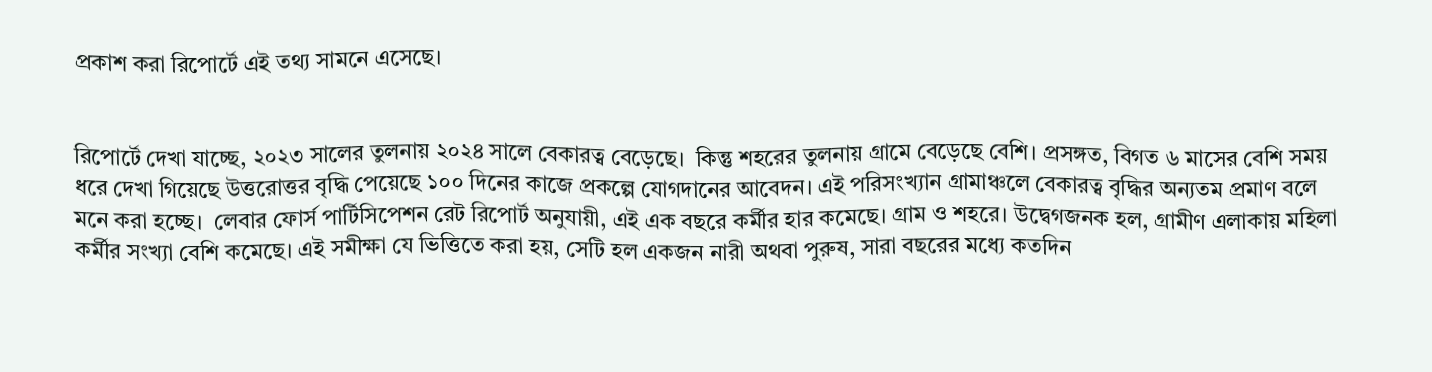প্রকাশ করা রিপোর্টে এই তথ্য সামনে এসেছে।


রিপোর্টে দেখা যাচ্ছে, ২০২৩ সালের তুলনায় ২০২৪ সালে বেকারত্ব বেড়েছে।  কিন্তু শহরের তুলনায় গ্রামে বেড়েছে বেশি। প্রসঙ্গত, বিগত ৬ মাসের বেশি সময় ধরে দেখা গিয়েছে উত্তরোত্তর বৃদ্ধি পেয়েছে ১০০ দিনের কাজে প্রকল্পে যোগদানের আবেদন। এই পরিসংখ্যান গ্রামাঞ্চলে বেকারত্ব বৃদ্ধির অন্যতম প্রমাণ বলে মনে করা হচ্ছে।  লেবার ফোর্স পার্টিসিপেশন রেট রিপোর্ট অনুযায়ী, এই এক বছরে কর্মীর হার কমেছে। গ্রাম ও শহরে। উদ্বেগজনক হল, গ্রামীণ এলাকায় মহিলা কর্মীর সংখ্যা বেশি কমেছে। এই সমীক্ষা যে ভিত্তিতে করা হয়, সেটি হল একজন নারী অথবা পুরুষ, সারা বছরের মধ্যে কতদিন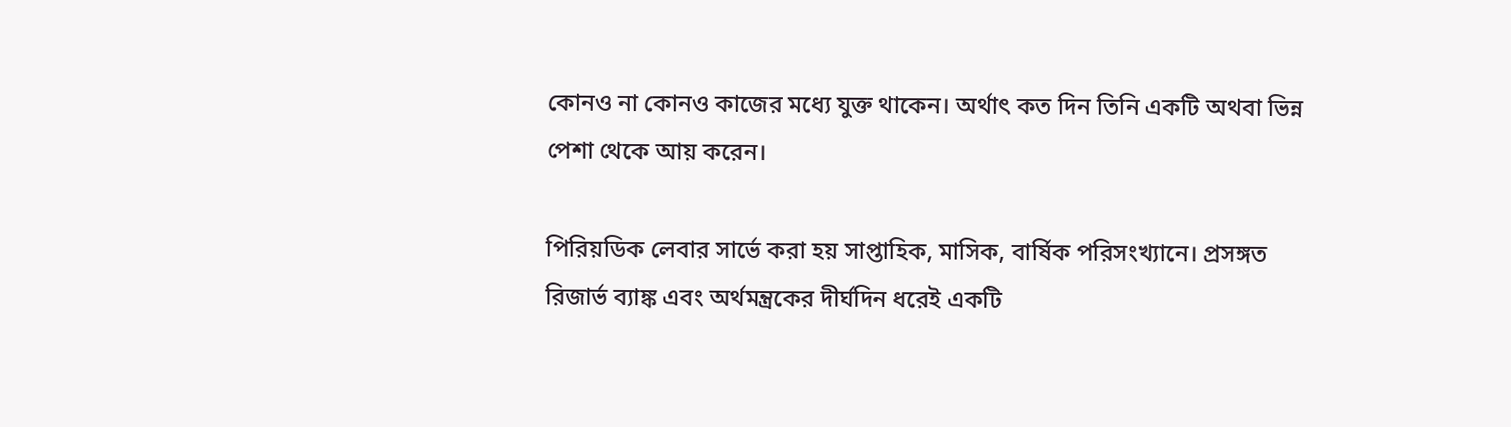কোনও না কোনও কাজের মধ্যে যুক্ত থাকেন। অর্থাৎ কত দিন তিনি একটি অথবা ভিন্ন পেশা থেকে আয় করেন।

পিরিয়ডিক লেবার সার্ভে করা হয় সাপ্তাহিক, মাসিক, বার্ষিক পরিসংখ্যানে। প্রসঙ্গত রিজার্ভ ব্যাঙ্ক এবং অর্থমন্ত্রকের দীর্ঘদিন ধরেই একটি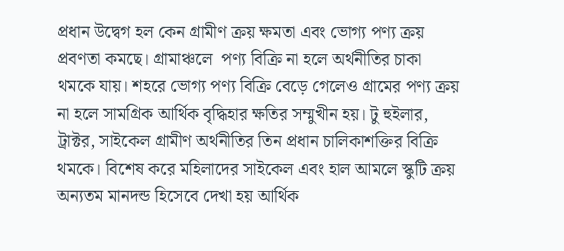প্রধান উদ্বেগ হল কেন গ্রামীণ ক্রয় ক্ষমতা এবং ভোগ্য পণ্য ক্রয় প্রবণতা কমছে। গ্রামাঞ্চলে  পণ্য বিক্রি না হলে অর্থনীতির চাকা থমকে যায়। শহরে ভোগ্য পণ্য বিক্রি বেড়ে গেলেও গ্রামের পণ্য ক্রয় না হলে সামগ্রিক আর্থিক বৃদ্ধিহার ক্ষতির সম্মুখীন হয়। টু হুইলার, ট্রাক্টর, সাইকেল গ্রামীণ অর্থনীতির তিন প্রধান চালিকাশক্তির বিক্রি থমকে। বিশেষ করে মহিলাদের সাইকেল এবং হাল আমলে স্কুটি ক্রয় অন্যতম মানদন্ড হিসেবে দেখা হয় আর্থিক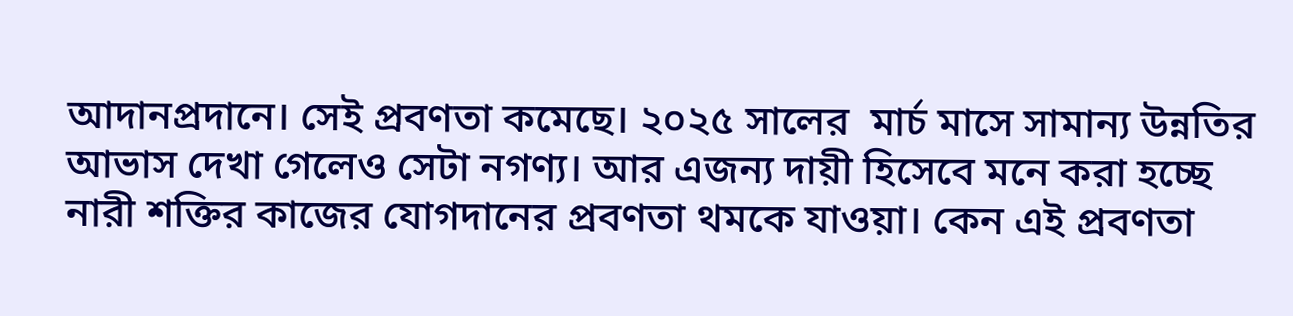আদানপ্রদানে। সেই প্রবণতা কমেছে। ২০২৫ সালের  মার্চ মাসে সামান্য উন্নতির আভাস দেখা গেলেও সেটা নগণ্য। আর এজন্য‌ দায়ী হিসেবে মনে করা হচ্ছে নারী শক্তির কাজের যোগদানের প্রবণতা থমকে যাওয়া। কেন এই প্রবণতা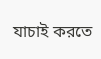যাচাই করতে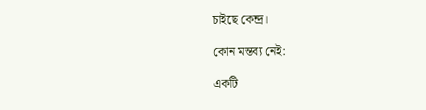চাইছে কেন্দ্র।

কোন মন্তব্য নেই:

একটি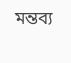মন্তব্য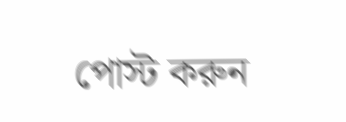পোস্ট করুন